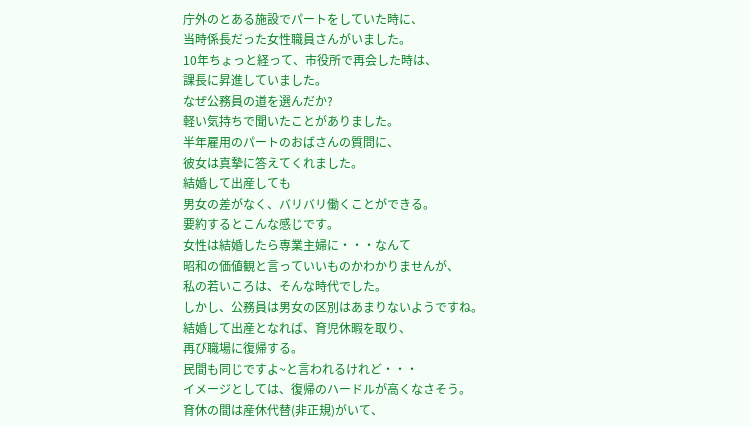庁外のとある施設でパートをしていた時に、
当時係長だった女性職員さんがいました。
10年ちょっと経って、市役所で再会した時は、
課長に昇進していました。
なぜ公務員の道を選んだか?
軽い気持ちで聞いたことがありました。
半年雇用のパートのおばさんの質問に、
彼女は真摯に答えてくれました。
結婚して出産しても
男女の差がなく、バリバリ働くことができる。
要約するとこんな感じです。
女性は結婚したら専業主婦に・・・なんて
昭和の価値観と言っていいものかわかりませんが、
私の若いころは、そんな時代でした。
しかし、公務員は男女の区別はあまりないようですね。
結婚して出産となれば、育児休暇を取り、
再び職場に復帰する。
民間も同じですよ~と言われるけれど・・・
イメージとしては、復帰のハードルが高くなさそう。
育休の間は産休代替(非正規)がいて、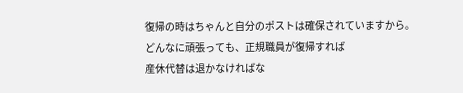復帰の時はちゃんと自分のポストは確保されていますから。
どんなに頑張っても、正規職員が復帰すれば
産休代替は退かなければな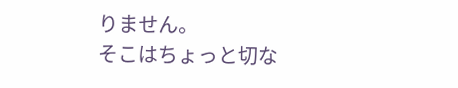りません。
そこはちょっと切な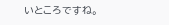いところですね。